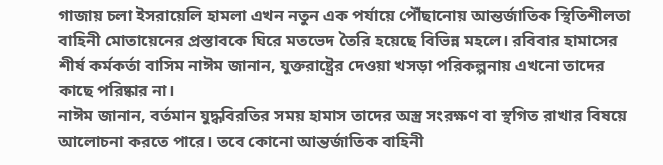গাজায় চলা ইসরায়েলি হামলা এখন নতুন এক পর্যায়ে পৌঁছানোয় আন্তর্জাতিক স্থিতিশীলতা বাহিনী মোতায়েনের প্রস্তাবকে ঘিরে মতভেদ তৈরি হয়েছে বিভিন্ন মহলে। রবিবার হামাসের শীর্ষ কর্মকর্তা বাসিম নাঈম জানান, যুক্তরাষ্ট্রের দেওয়া খসড়া পরিকল্পনায় এখনো তাদের কাছে পরিষ্কার না।
নাঈম জানান, বর্তমান যুদ্ধবিরতির সময় হামাস তাদের অস্ত্র সংরক্ষণ বা স্থগিত রাখার বিষয়ে আলোচনা করতে পারে। তবে কোনো আন্তর্জাতিক বাহিনী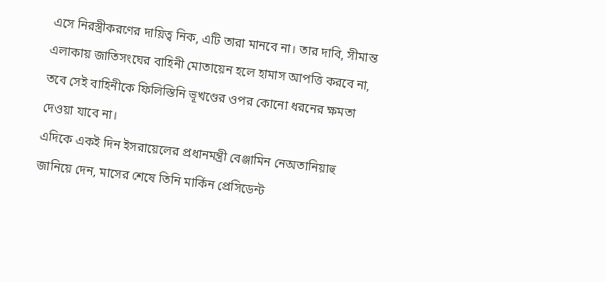এসে নিরস্ত্রীকরণের দায়িত্ব নিক, এটি তারা মানবে না। তার দাবি, সীমান্ত এলাকায় জাতিসংঘের বাহিনী মোতায়েন হলে হামাস আপত্তি করবে না, তবে সেই বাহিনীকে ফিলিস্তিনি ভূখণ্ডের ওপর কোনো ধরনের ক্ষমতা দেওয়া যাবে না।
এদিকে একই দিন ইসরায়েলের প্রধানমন্ত্রী বেঞ্জামিন নেঅতানিয়াহু জানিয়ে দেন, মাসের শেষে তিনি মার্কিন প্রেসিডেন্ট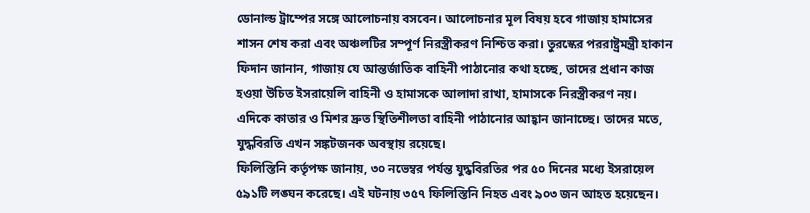ডোনাল্ড ট্রাম্পের সঙ্গে আলোচনায় বসবেন। আলোচনার মূল বিষয় হবে গাজায় হামাসের শাসন শেষ করা এবং অঞ্চলটির সম্পূর্ণ নিরস্ত্রীকরণ নিশ্চিত করা। তুরস্কের পররাষ্ট্রমন্ত্রী হাকান ফিদান জানান, গাজায় যে আন্তর্জাতিক বাহিনী পাঠানোর কথা হচ্ছে, তাদের প্রধান কাজ হওয়া উচিত ইসরায়েলি বাহিনী ও হামাসকে আলাদা রাখা, হামাসকে নিরস্ত্রীকরণ নয়।
এদিকে কাতার ও মিশর দ্রুত স্থিতিশীলতা বাহিনী পাঠানোর আহ্বান জানাচ্ছে। তাদের মতে, যুদ্ধবিরতি এখন সঙ্কটজনক অবস্থায় রয়েছে।
ফিলিস্তিনি কর্তৃপক্ষ জানায়, ৩০ নভেম্বর পর্যন্ত যুদ্ধবিরতির পর ৫০ দিনের মধ্যে ইসরায়েল ৫৯১টি লঙ্ঘন করেছে। এই ঘটনায় ৩৫৭ ফিলিস্তিনি নিহত এবং ৯০৩ জন আহত হয়েছেন।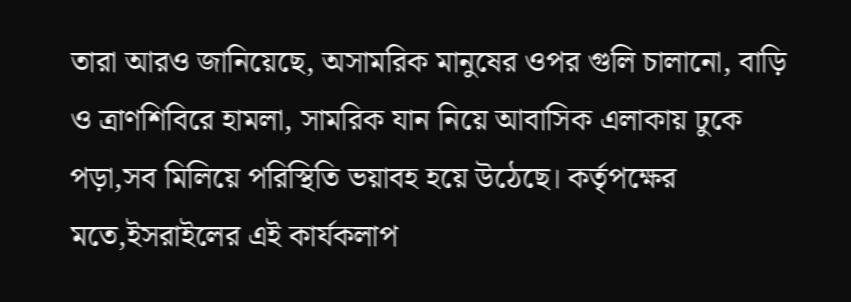তারা আরও জানিয়েছে, অসামরিক মানুষের ওপর গুলি চালানো, বাড়ি ও ত্রাণশিবিরে হামলা, সামরিক যান নিয়ে আবাসিক এলাকায় ঢুকে পড়া,সব মিলিয়ে পরিস্থিতি ভয়াবহ হয়ে উঠেছে। কর্তৃপক্ষের মতে,ইসরাইলের এই কার্যকলাপ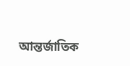আন্তর্জাতিক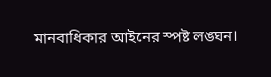মানবাধিকার আইনের স্পষ্ট লঙ্ঘন।